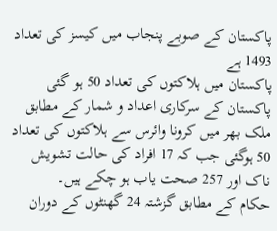پاکستان کے صوبے پنجاب میں کیسز کی تعداد 1493 ہے
پاکستان میں ہلاکتوں کی تعداد 50 ہو گئی
پاکستان کے سرکاری اعداد و شمار کے مطابق ملک بھر میں کرونا وائرس سے ہلاکتوں کی تعداد 50 ہوگئی جب کہ 17 افراد کی حالت تشویش ناک اور 257 صحت یاب ہو چکے ہیں۔
حکام کے مطابق گزشتہ 24 گھنٹوں کے دوران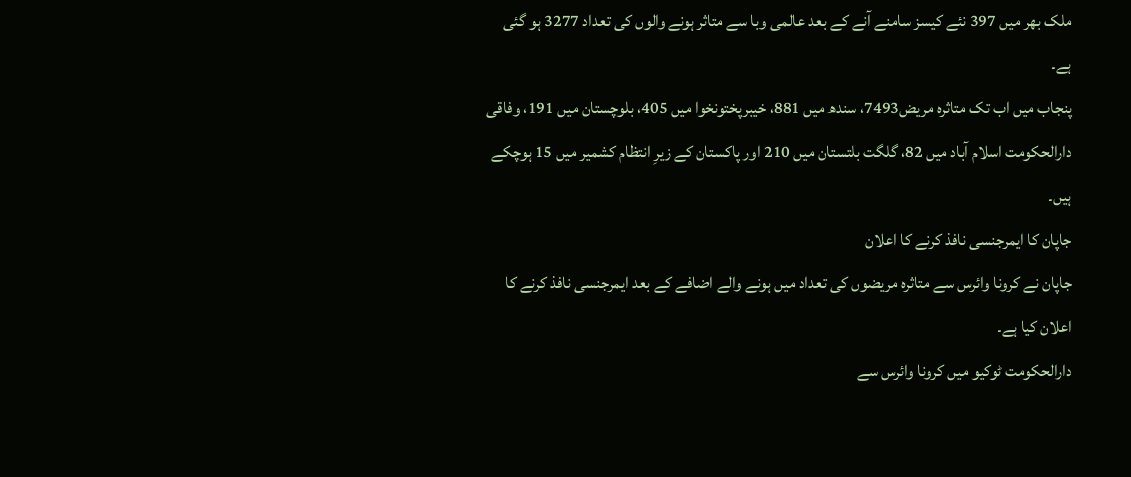ملک بھر میں 397 نئے کیسز سامنے آنے کے بعد عالمی وبا سے متاثر ہونے والوں کی تعداد 3277 ہو گئی ہے۔
پنجاب میں اب تک متاثرہ مریض7493، سندھ میں 881، خیبرپختونخوا میں 405، بلوچستان میں 191، وفاقی دارالحکومت اسلام آباد میں 82، گلگت بلتستان میں 210 اور پاکستان کے زیرِ انتظام کشمیر میں 15 ہوچکے ہیں۔
جاپان کا ایمرجنسی نافذ کرنے کا اعلان
جاپان نے کرونا وائرس سے متاثرہ مریضوں کی تعداد میں ہونے والے اضافے کے بعد ایمرجنسی نافذ کرنے کا اعلان کیا ہے۔
دارالحکومت ٹوکیو میں کرونا وائرس سے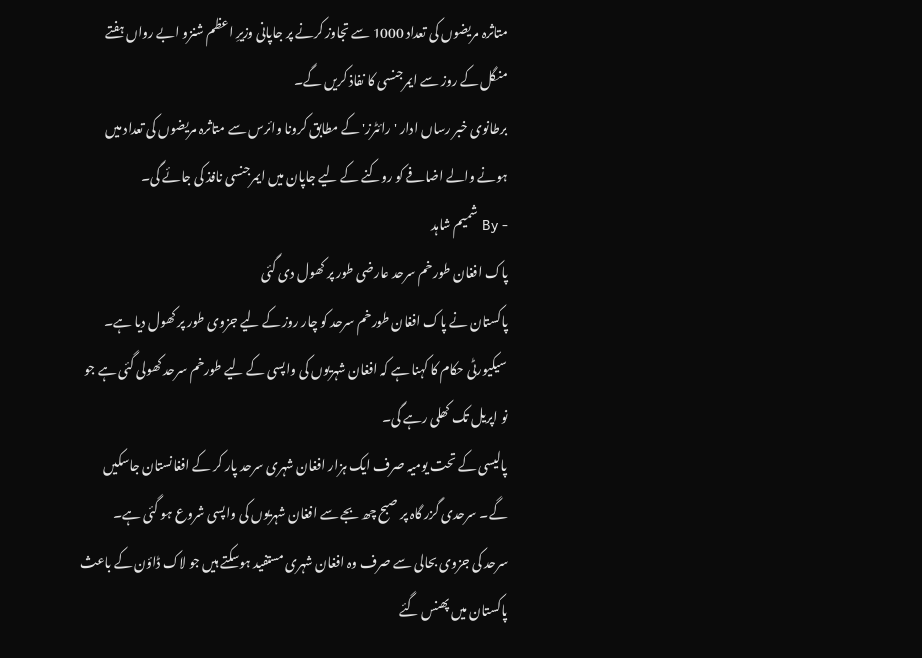متاثرہ مریضوں کی تعداد 1000 سے تجاوز کرنے پر جاپانی وزیرِ اعظم شنزو ابے رواں ہفتے منگل کے روز سے ایمرجنسی کا نفاذ کریں گے۔
برطانوی خبر رساں ادار 'رائٹرز' کے مطابق کرونا وائرس سے متاثرہ مریضوں کی تعداد میں ہونے والے اضافے کو روکنے کے لیے جاپان میں ایمرجنسی نافذ کی جائے گی۔
- By شمیم شاہد
پاک افغان طورخم سرحد عارضی طور پر کھول دی گئی
پاکستان نے پاک افغان طورخم سرحد کو چار روز کے لیے جزوی طور پر کھول دیا ہے۔
سیکیورٹی حکام کا کہنا ہے کہ افغان شہریوں کی واپسی کے لیے طورخم سرحد کھولی گئی ہے جو نو اپریل تک کھلی رہے گی۔
پالیسی کے تحت یومیہ صرف ایک ہزار افغان شہری سرحد پار کر کے افغانستان جاسکیں گے۔ سرحدی گزر گاہ پر صبح چھ بجے سے افغان شہریوں کی واپسی شروع ہو گئی ہے۔
سرحد کی جزوی بحالی سے صرف وہ افغان شہری مستفید ہوسکتے ہیں جو لاک ڈاؤن کے باعث پاکستان میں پھنس گئے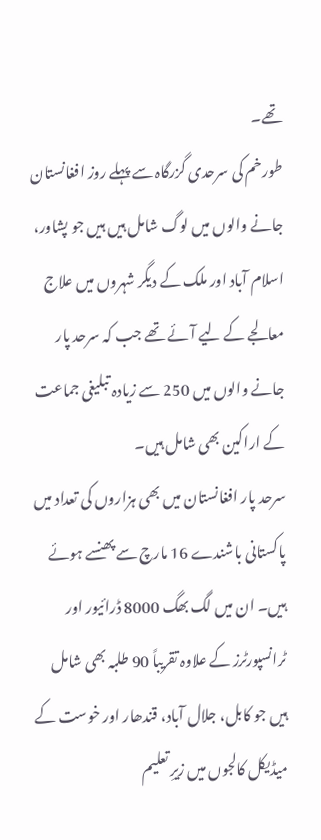تھے۔
طورخم کی سرحدی گزرگاہ سے پہلے روز افغانستان جانے والوں میں لوگ شامل ہیں ہیں جو پشاور، اسلام آباد اور ملک کے دیگر شہروں میں علاج معالجے کے لیے آئے تھے جب کہ سرحد پار جانے والوں میں 250 سے زیادہ تبلیغی جماعت کے اراکین بھی شامل ہیں۔
سرحد پار افغانستان میں بھی ہزاروں کی تعداد میں پاکستانی باشندے 16 مارچ سے پھنسے ہوئے ہیں۔ ان میں لگ بھگ 8000 ڈرائیور اور ٹرانسپورٹرز کے علاوہ تقریباً 90 طلبہ بھی شامل ہیں جو کابل، جلال آباد، قندھار اور خوست کے میڈیکل کالجوں میں زیرِ تعلیم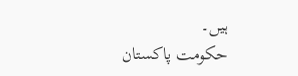ہیں۔
حکومت پاکستان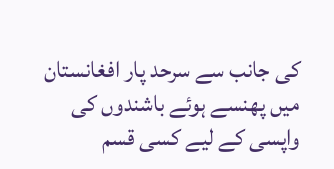کی جانب سے سرحد پار افغانستان میں پھنسے ہوئے باشندوں کی واپسی کے لیے کسی قسم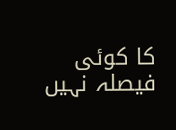کا کوئی فیصلہ نہیں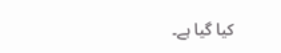کیا گیا ہے۔